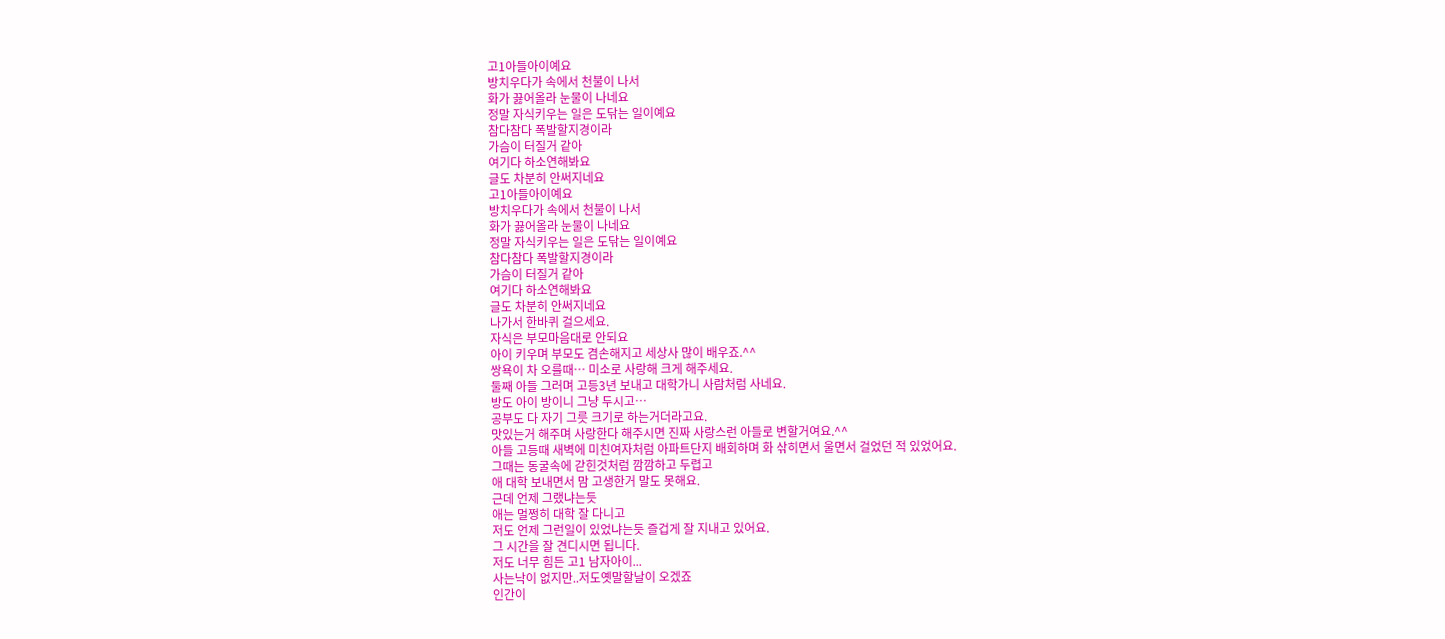고1아들아이예요
방치우다가 속에서 천불이 나서
화가 끓어올라 눈물이 나네요
정말 자식키우는 일은 도닦는 일이예요
참다참다 폭발할지경이라
가슴이 터질거 같아
여기다 하소연해봐요
글도 차분히 안써지네요
고1아들아이예요
방치우다가 속에서 천불이 나서
화가 끓어올라 눈물이 나네요
정말 자식키우는 일은 도닦는 일이예요
참다참다 폭발할지경이라
가슴이 터질거 같아
여기다 하소연해봐요
글도 차분히 안써지네요
나가서 한바퀴 걸으세요.
자식은 부모마음대로 안되요
아이 키우며 부모도 겸손해지고 세상사 많이 배우죠.^^
쌍욕이 차 오를때… 미소로 사랑해 크게 해주세요.
둘째 아들 그러며 고등3년 보내고 대학가니 사람처럼 사네요.
방도 아이 방이니 그냥 두시고…
공부도 다 자기 그릇 크기로 하는거더라고요.
맛있는거 해주며 사랑한다 해주시면 진짜 사랑스런 아들로 변할거여요.^^
아들 고등때 새벽에 미친여자처럼 아파트단지 배회하며 화 삮히면서 울면서 걸었던 적 있었어요.
그때는 동굴속에 갇힌것처럼 깜깜하고 두렵고
애 대학 보내면서 맘 고생한거 말도 못해요.
근데 언제 그랬냐는듯
애는 멀쩡히 대학 잘 다니고
저도 언제 그런일이 있었냐는듯 즐겁게 잘 지내고 있어요.
그 시간을 잘 견디시면 됩니다.
저도 너무 힘든 고1 남자아이...
사는낙이 없지만..저도옛말할날이 오겠죠
인간이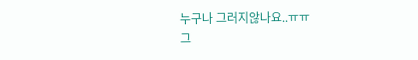누구나 그러지않나요..ㅠㅠ
그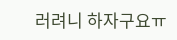러려니 하자구요ㅠ